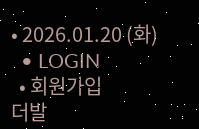• 2026.01.20 (화)
  • LOGIN
  • 회원가입
더발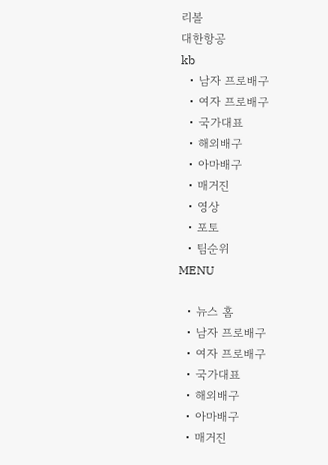리볼
대한항공
kb
  • 남자 프로배구
  • 여자 프로배구
  • 국가대표
  • 해외배구
  • 아마배구
  • 매거진
  • 영상
  • 포토
  • 팀순위
MENU

  • 뉴스 홈
  • 남자 프로배구
  • 여자 프로배구
  • 국가대표
  • 해외배구
  • 아마배구
  • 매거진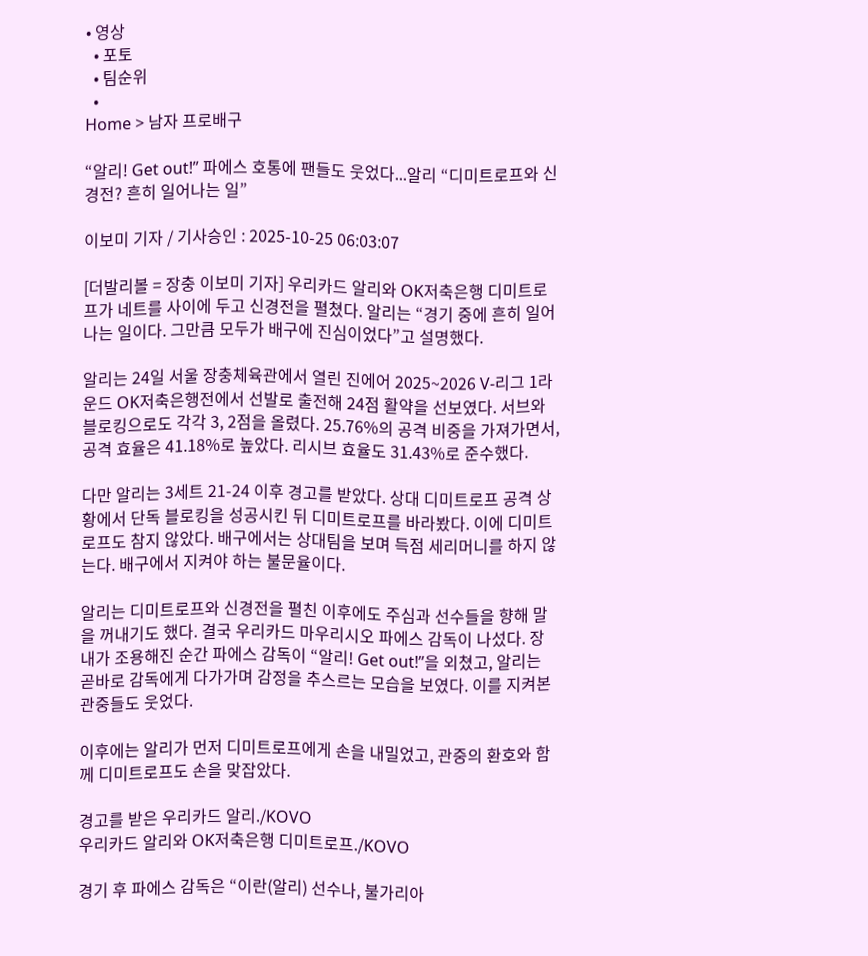• 영상
  • 포토
  • 팀순위
  •
Home > 남자 프로배구

“알리! Get out!” 파에스 호통에 팬들도 웃었다...알리 “디미트로프와 신경전? 흔히 일어나는 일”

이보미 기자 / 기사승인 : 2025-10-25 06:03:07

[더발리볼 = 장충 이보미 기자] 우리카드 알리와 OK저축은행 디미트로프가 네트를 사이에 두고 신경전을 펼쳤다. 알리는 “경기 중에 흔히 일어나는 일이다. 그만큼 모두가 배구에 진심이었다”고 설명했다.

알리는 24일 서울 장충체육관에서 열린 진에어 2025~2026 V-리그 1라운드 OK저축은행전에서 선발로 출전해 24점 활약을 선보였다. 서브와 블로킹으로도 각각 3, 2점을 올렸다. 25.76%의 공격 비중을 가져가면서, 공격 효율은 41.18%로 높았다. 리시브 효율도 31.43%로 준수했다.

다만 알리는 3세트 21-24 이후 경고를 받았다. 상대 디미트로프 공격 상황에서 단독 블로킹을 성공시킨 뒤 디미트로프를 바라봤다. 이에 디미트로프도 참지 않았다. 배구에서는 상대팀을 보며 득점 세리머니를 하지 않는다. 배구에서 지켜야 하는 불문율이다.

알리는 디미트로프와 신경전을 펼친 이후에도 주심과 선수들을 향해 말을 꺼내기도 했다. 결국 우리카드 마우리시오 파에스 감독이 나섰다. 장내가 조용해진 순간 파에스 감독이 “알리! Get out!”을 외쳤고, 알리는 곧바로 감독에게 다가가며 감정을 추스르는 모습을 보였다. 이를 지켜본 관중들도 웃었다.

이후에는 알리가 먼저 디미트로프에게 손을 내밀었고, 관중의 환호와 함께 디미트로프도 손을 맞잡았다.

경고를 받은 우리카드 알리./KOVO
우리카드 알리와 OK저축은행 디미트로프./KOVO

경기 후 파에스 감독은 “이란(알리) 선수나, 불가리아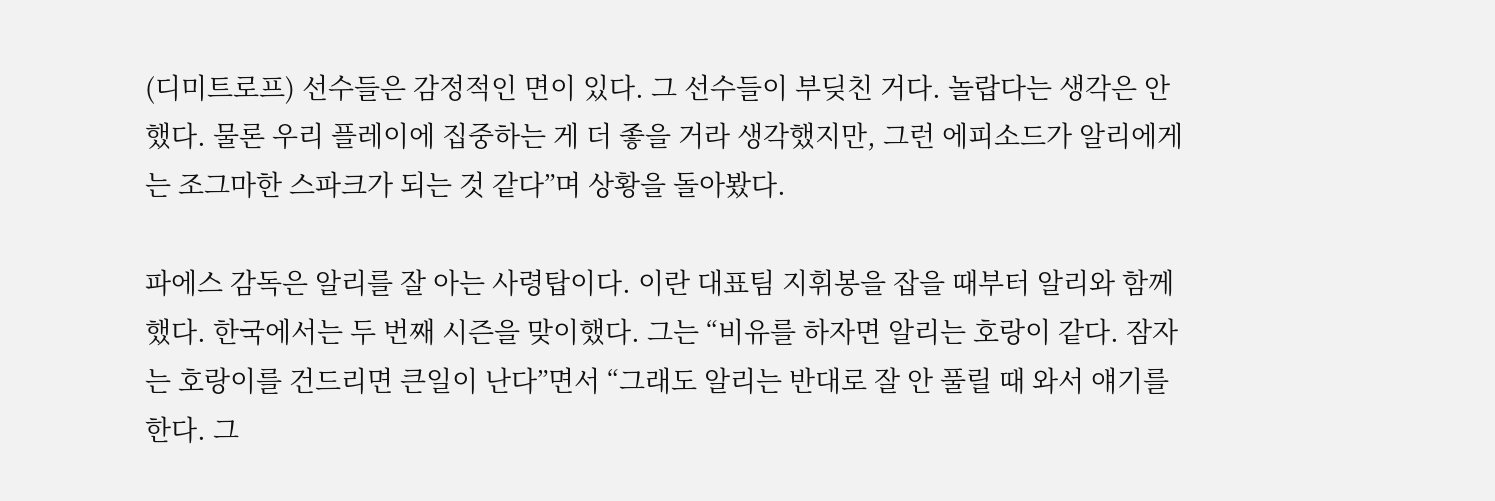(디미트로프) 선수들은 감정적인 면이 있다. 그 선수들이 부딪친 거다. 놀랍다는 생각은 안 했다. 물론 우리 플레이에 집중하는 게 더 좋을 거라 생각했지만, 그런 에피소드가 알리에게는 조그마한 스파크가 되는 것 같다”며 상황을 돌아봤다.

파에스 감독은 알리를 잘 아는 사령탑이다. 이란 대표팀 지휘봉을 잡을 때부터 알리와 함께 했다. 한국에서는 두 번째 시즌을 맞이했다. 그는 “비유를 하자면 알리는 호랑이 같다. 잠자는 호랑이를 건드리면 큰일이 난다”면서 “그래도 알리는 반대로 잘 안 풀릴 때 와서 얘기를 한다. 그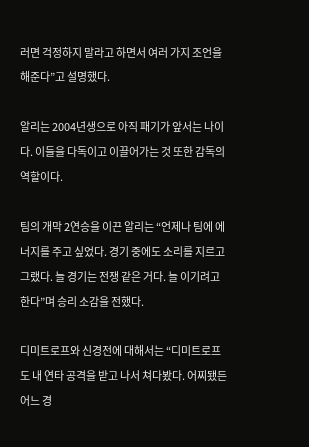러면 걱정하지 말라고 하면서 여러 가지 조언을 해준다”고 설명했다.

알리는 2004년생으로 아직 패기가 앞서는 나이다. 이들을 다독이고 이끌어가는 것 또한 감독의 역할이다.

팀의 개막 2연승을 이끈 알리는 “언제나 팀에 에너지를 주고 싶었다. 경기 중에도 소리를 지르고 그랬다. 늘 경기는 전쟁 같은 거다. 늘 이기려고 한다”며 승리 소감을 전했다.

디미트로프와 신경전에 대해서는 “디미트로프도 내 연타 공격을 받고 나서 쳐다봤다. 어찌됐든 어느 경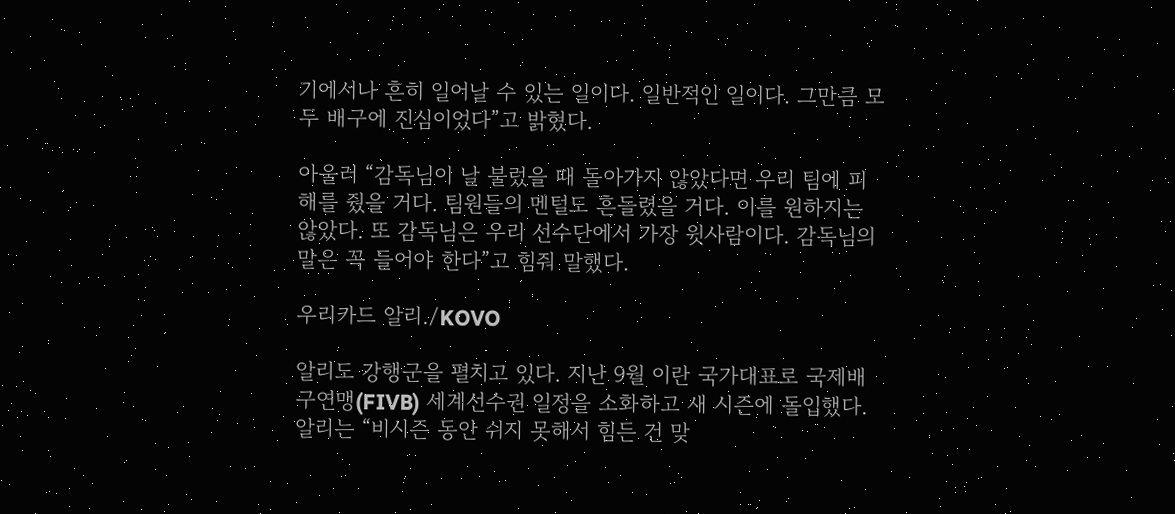기에서나 흔히 일어날 수 있는 일이다. 일반적인 일이다. 그만큼 모두 배구에 진심이었다”고 밝혔다.

아울러 “감독님이 날 불렀을 때 돌아가지 않았다면 우리 팀에 피해를 줬을 거다. 팀원들의 멘털도 흔들렸을 거다. 이를 원하지는 않았다. 또 감독님은 우리 선수단에서 가장 윗사람이다. 감독님의 말은 꼭 들어야 한다”고 힘줘 말했다.

우리카드 알리./KOVO

알리도 강행군을 펼치고 있다. 지난 9월 이란 국가대표로 국제배구연맹(FIVB) 세계선수권 일정을 소화하고 새 시즌에 돌입했다. 알리는 “비시즌 동안 쉬지 못해서 힘든 건 맞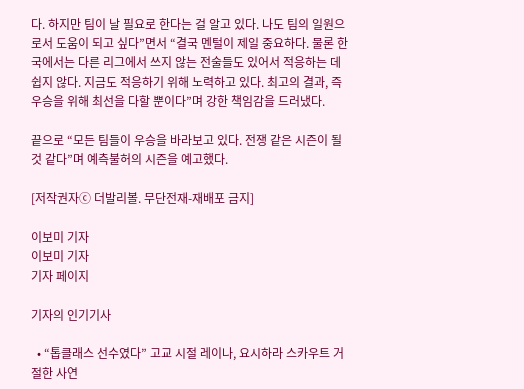다. 하지만 팀이 날 필요로 한다는 걸 알고 있다. 나도 팀의 일원으로서 도움이 되고 싶다”면서 “결국 멘털이 제일 중요하다. 물론 한국에서는 다른 리그에서 쓰지 않는 전술들도 있어서 적응하는 데 쉽지 않다. 지금도 적응하기 위해 노력하고 있다. 최고의 결과, 즉 우승을 위해 최선을 다할 뿐이다”며 강한 책임감을 드러냈다.

끝으로 “모든 팀들이 우승을 바라보고 있다. 전쟁 같은 시즌이 될 것 같다”며 예측불허의 시즌을 예고했다.

[저작권자ⓒ 더발리볼. 무단전재-재배포 금지]

이보미 기자
이보미 기자
기자 페이지

기자의 인기기사

  • “톱클래스 선수였다” 고교 시절 레이나, 요시하라 스카우트 거절한 사연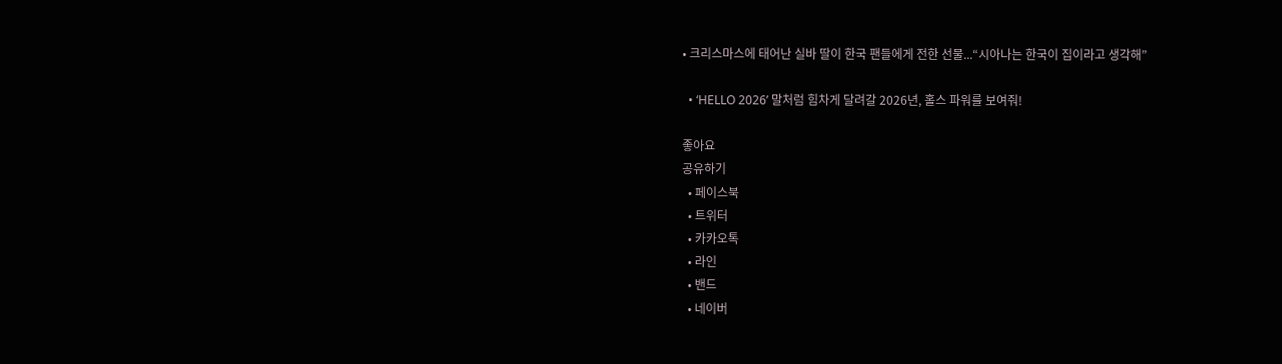• 크리스마스에 태어난 실바 딸이 한국 팬들에게 전한 선물...“시아나는 한국이 집이라고 생각해”

  • ‘HELLO 2026’ 말처럼 힘차게 달려갈 2026년, 홀스 파워를 보여줘!

좋아요
공유하기
  • 페이스북
  • 트위터
  • 카카오톡
  • 라인
  • 밴드
  • 네이버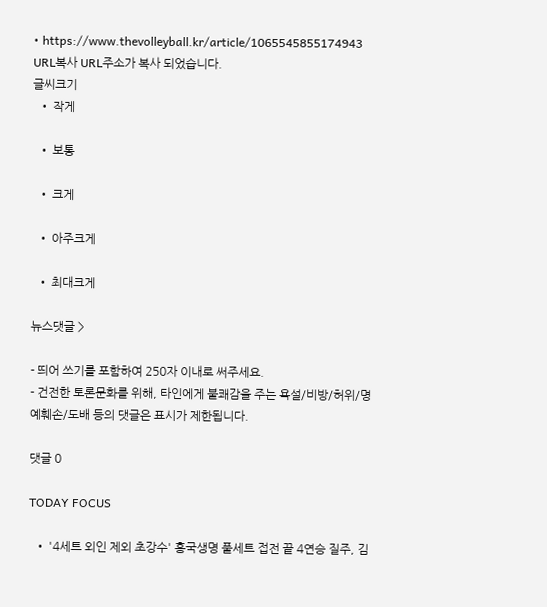• https://www.thevolleyball.kr/article/1065545855174943 URL복사 URL주소가 복사 되었습니다.
글씨크기
  • 작게

  • 보통

  • 크게

  • 아주크게

  • 최대크게

뉴스댓글 >

- 띄어 쓰기를 포함하여 250자 이내로 써주세요.
- 건전한 토론문화를 위해, 타인에게 불쾌감을 주는 욕설/비방/허위/명예훼손/도배 등의 댓글은 표시가 제한됩니다.

댓글 0

TODAY FOCUS

  • '4세트 외인 제외 초강수' 흥국생명 풀세트 접전 끝 4연승 질주, 김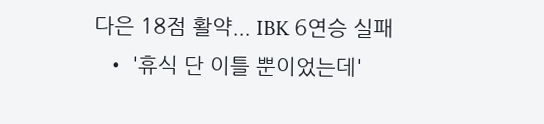다은 18점 활약... IBK 6연승 실패
  • '휴식 단 이틀 뿐이었는데'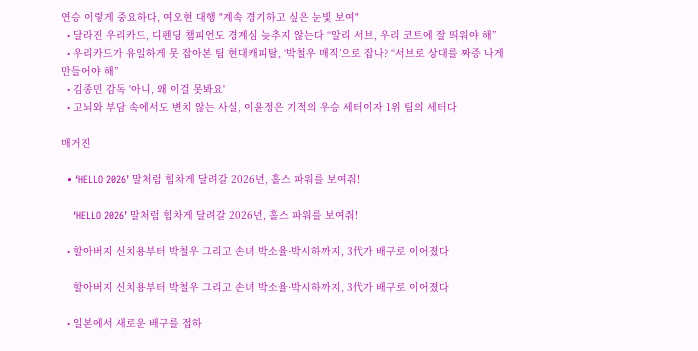연승 이렇게 중요하다, 여오현 대행 "계속 경기하고 싶은 눈빛 보여"
  • 달라진 우리카드, 디펜딩 챔피언도 경계심 늦추지 않는다 “알리 서브, 우리 코트에 잘 띄워야 해”
  • 우리카드가 유일하게 못 잡아본 팀 현대캐피탈, ‘박철우 매직’으로 잡나? “서브로 상대를 짜증 나게 만들어야 해”
  • 김종민 감독 '아니, 왜 이걸 못봐요'
  • 고뇌와 부담 속에서도 변치 않는 사실, 이윤정은 기적의 우승 세터이자 1위 팀의 세터다

매거진

  • ‘HELLO 2026’ 말처럼 힘차게 달려갈 2026년, 홀스 파워를 보여줘!

    ‘HELLO 2026’ 말처럼 힘차게 달려갈 2026년, 홀스 파워를 보여줘!

  • 할아버지 신치용부터 박철우 그리고 손녀 박소율·박시하까지, 3代가 배구로 이어졌다

    할아버지 신치용부터 박철우 그리고 손녀 박소율·박시하까지, 3代가 배구로 이어졌다

  • 일본에서 새로운 배구를 접하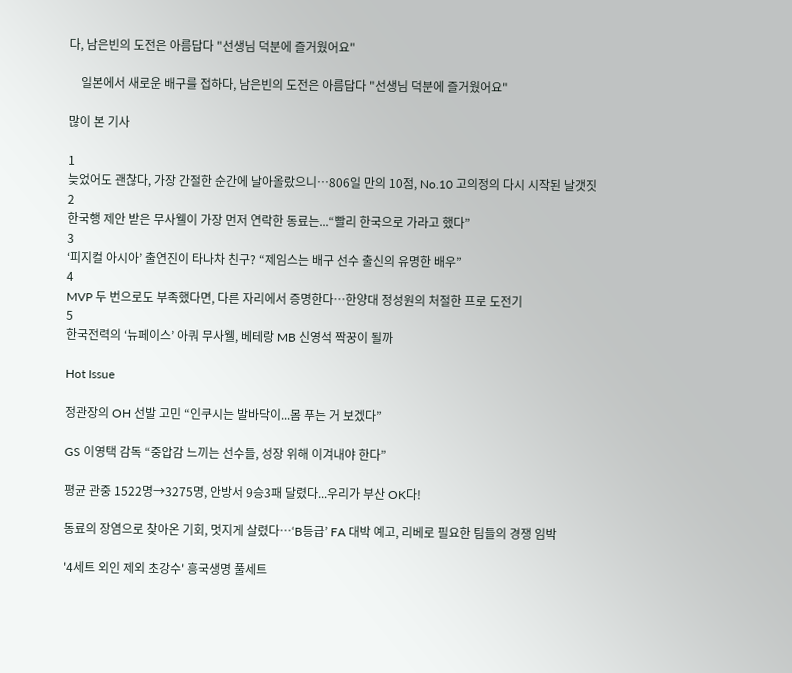다, 남은빈의 도전은 아름답다 "선생님 덕분에 즐거웠어요"

    일본에서 새로운 배구를 접하다, 남은빈의 도전은 아름답다 "선생님 덕분에 즐거웠어요"

많이 본 기사

1
늦었어도 괜찮다, 가장 간절한 순간에 날아올랐으니…806일 만의 10점, No.10 고의정의 다시 시작된 날갯짓
2
한국행 제안 받은 무사웰이 가장 먼저 연락한 동료는...“빨리 한국으로 가라고 했다”
3
‘피지컬 아시아’ 출연진이 타나차 친구? “제임스는 배구 선수 출신의 유명한 배우”
4
MVP 두 번으로도 부족했다면, 다른 자리에서 증명한다…한양대 정성원의 처절한 프로 도전기
5
한국전력의 ‘뉴페이스’ 아쿼 무사웰, 베테랑 MB 신영석 짝꿍이 될까

Hot Issue

정관장의 OH 선발 고민 “인쿠시는 발바닥이...몸 푸는 거 보겠다”

GS 이영택 감독 “중압감 느끼는 선수들, 성장 위해 이겨내야 한다”

평균 관중 1522명→3275명, 안방서 9승3패 달렸다...우리가 부산 OK다!

동료의 장염으로 찾아온 기회, 멋지게 살렸다…‘B등급’ FA 대박 예고, 리베로 필요한 팀들의 경쟁 임박

'4세트 외인 제외 초강수' 흥국생명 풀세트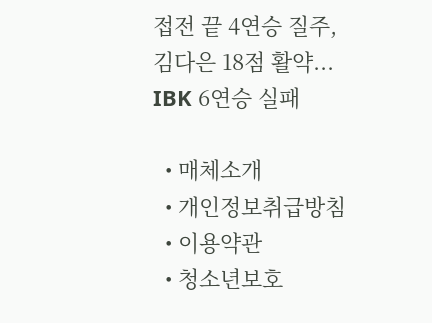접전 끝 4연승 질주, 김다은 18점 활약... IBK 6연승 실패

  • 매체소개
  • 개인정보취급방침
  • 이용약관
  • 청소년보호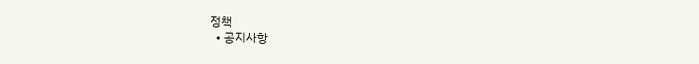정책
  • 공지사항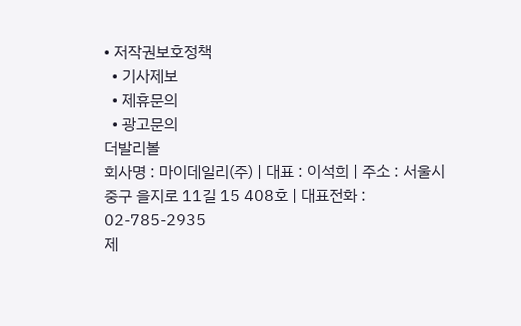• 저작권보호정책
  • 기사제보
  • 제휴문의
  • 광고문의
더발리볼
회사명 : 마이데일리(주) | 대표 : 이석희 | 주소 : 서울시 중구 을지로 11길 15 408호 | 대표전화 : 02-785-2935
제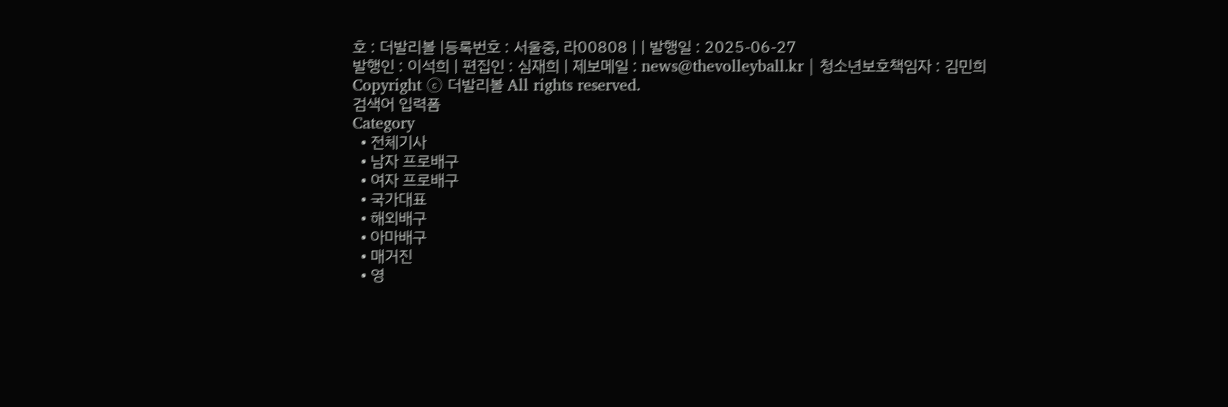호 : 더발리볼 |등록번호 : 서울중, 라00808 | | 발행일 : 2025-06-27
발행인 : 이석희 | 편집인 : 심재희 | 제보메일 : news@thevolleyball.kr | 청소년보호책임자 : 김민희
Copyright ⓒ 더발리볼 All rights reserved.
검색어 입력폼
Category
  • 전체기사
  • 남자 프로배구
  • 여자 프로배구
  • 국가대표
  • 해외배구
  • 아마배구
  • 매거진
  • 영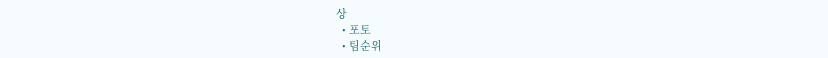상
  • 포토
  • 팀순위